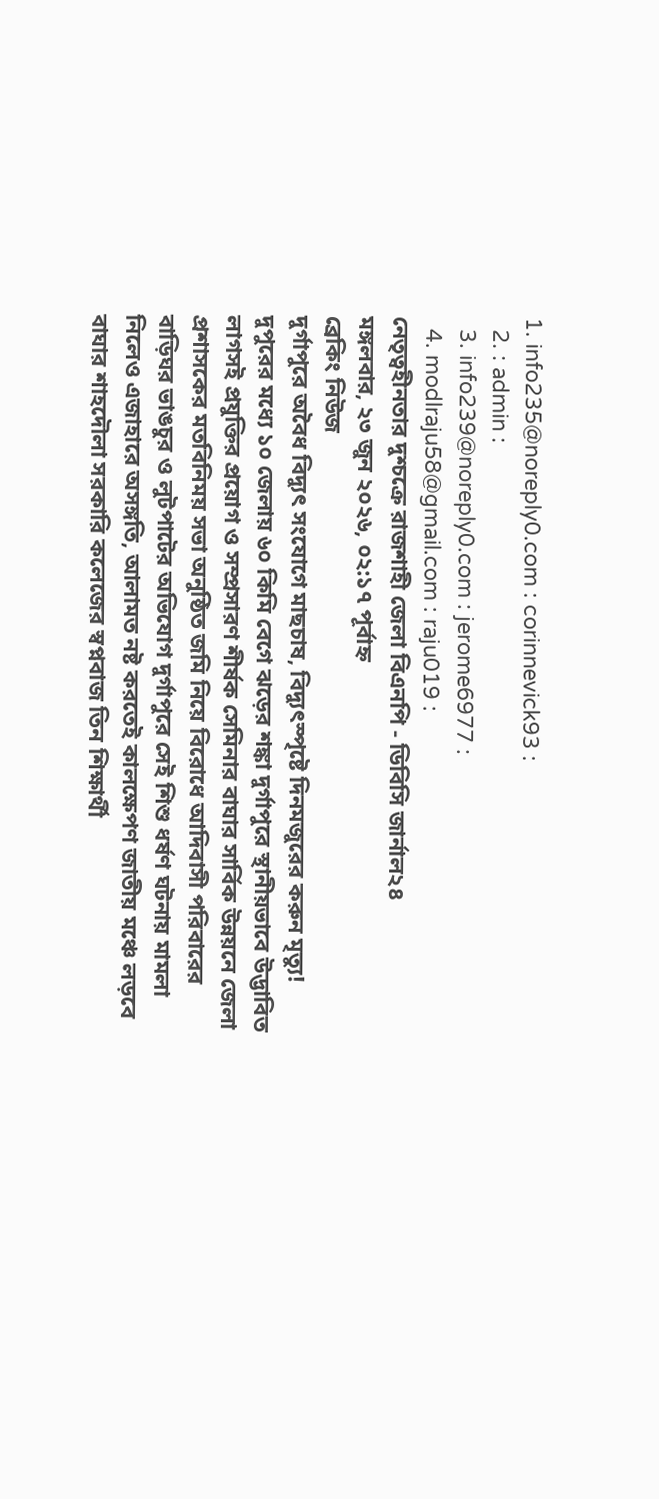1. info235@noreply0.com : corinnevick93 :
  2. : admin :
  3. info239@noreply0.com : jerome6977 :
  4. modlraju58@gmail.com : raju019 :
নেতৃত্বহীনতার দুশ্চক্রে রাজশাহী জেলা বিএনপি - ডিবিসি জার্নাল২৪
মঙ্গলবার, ২৩ জুন ২০২৬, ০২:১৭ পূর্বাহ্ন
ব্রেকিং নিউজ
দুর্গাপুরে অবৈধ বিদ্যুৎ সংযোগে মাছচাষ, বিদ্যুৎস্পৃষ্টে দিনমজুরের করুন মৃত্যু! দুপুরের মধ্যে ১০ জেলায় ৬০ কিমি বেগে ঝড়ের শঙ্কা দুর্গাপুরে স্থানীয়ভাবে উদ্ভাবিত লাগসই প্রযুক্তির প্রয়োগ ও সম্প্রসারণ শীর্ষক সেমিনার বাঘার সার্বিক উন্নয়নে জেলা প্রশাসকের মতবিনিময় সভা অনুষ্ঠিত জমি নিয়ে বিরোধে আদিবাসী পরিবারের বাড়িঘর ভাঙচুর ও লুটপাটের অভিযোগ দুর্গাপুরে সেই শিশু ধর্ষণ ঘটনায় মামলা নিলেও এজাহারে অসঙ্গতি, আলামত নষ্ট করতেই কালক্ষেপণ জাতীয় মঞ্চে লড়বে বাঘার শাহদৌলা সরকারি কলেজের স্বপ্নবাজ তিন শিক্ষার্থী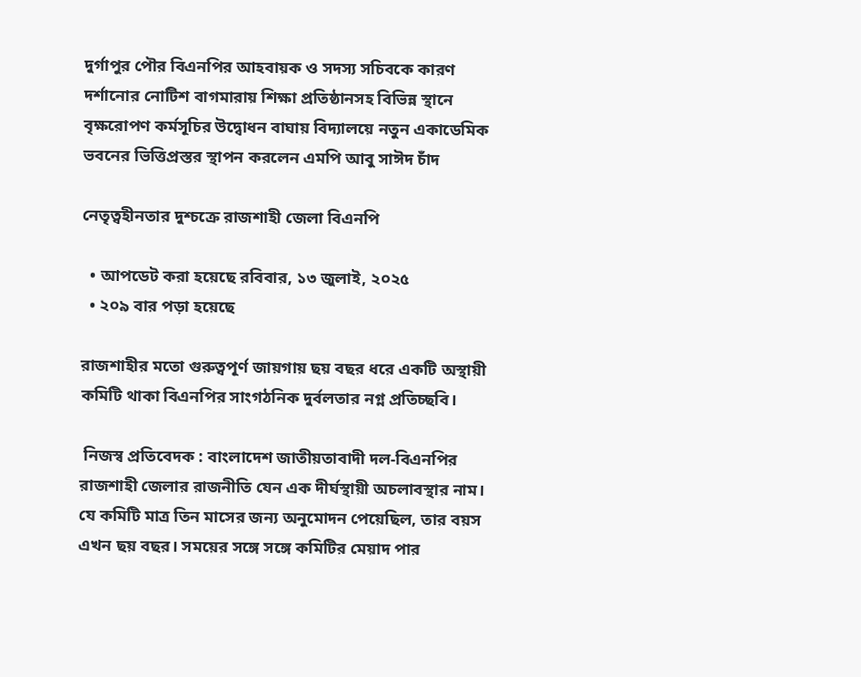দুর্গাপুর পৌর বিএনপির আহবায়ক ও সদস্য সচিবকে কারণ দর্শানোর নোটিশ বাগমারায় শিক্ষা প্রতিষ্ঠানসহ বিভিন্ন স্থানে বৃক্ষরোপণ কর্মসূচির উদ্বোধন বাঘায় বিদ্যালয়ে নতুন একাডেমিক ভবনের ভিত্তিপ্রস্তর স্থাপন করলেন এমপি আবু সাঈদ চাঁদ

নেতৃত্বহীনতার দুশ্চক্রে রাজশাহী জেলা বিএনপি

  • আপডেট করা হয়েছে রবিবার, ১৩ জুলাই, ২০২৫
  • ২০৯ বার পড়া হয়েছে

রাজশাহীর মতো গুরুত্বপূর্ণ জায়গায় ছয় বছর ধরে একটি অস্থায়ী কমিটি থাকা বিএনপির সাংগঠনিক দুর্বলতার নগ্ন প্রতিচ্ছবি।

 নিজস্ব প্রতিবেদক : বাংলাদেশ জাতীয়তাবাদী দল-বিএনপির রাজশাহী জেলার রাজনীতি যেন এক দীর্ঘস্থায়ী অচলাবস্থার নাম। যে কমিটি মাত্র তিন মাসের জন্য অনুমোদন পেয়েছিল, তার বয়স এখন ছয় বছর। সময়ের সঙ্গে সঙ্গে কমিটির মেয়াদ পার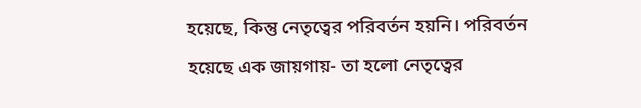হয়েছে, কিন্তু নেতৃত্বের পরিবর্তন হয়নি। পরিবর্তন হয়েছে এক জায়গায়- তা হলো নেতৃত্বের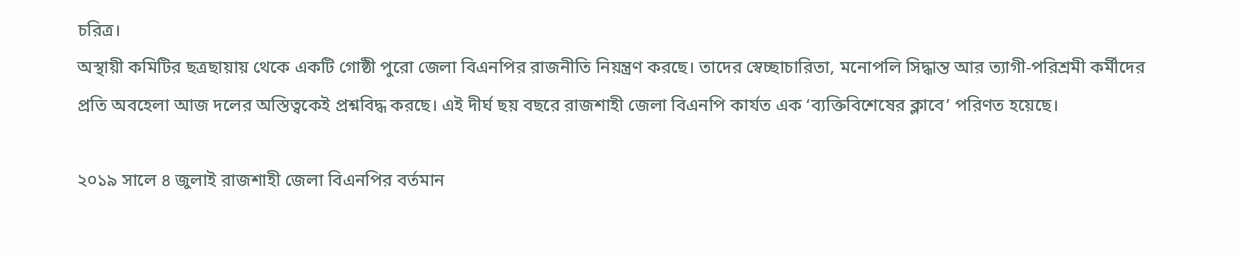চরিত্র।
অস্থায়ী কমিটির ছত্রছায়ায় থেকে একটি গোষ্ঠী পুরো জেলা বিএনপির রাজনীতি নিয়ন্ত্রণ করছে। তাদের স্বেচ্ছাচারিতা, মনোপলি সিদ্ধান্ত আর ত্যাগী-পরিশ্রমী কর্মীদের প্রতি অবহেলা আজ দলের অস্তিত্বকেই প্রশ্নবিদ্ধ করছে। এই দীর্ঘ ছয় বছরে রাজশাহী জেলা বিএনপি কার্যত এক ‘ব্যক্তিবিশেষের ক্লাবে’ পরিণত হয়েছে।

২০১৯ সালে ৪ জুলাই রাজশাহী জেলা বিএনপির বর্তমান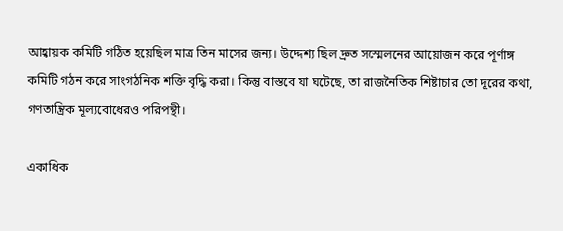আহ্বায়ক কমিটি গঠিত হয়েছিল মাত্র তিন মাসের জন্য। উদ্দেশ্য ছিল দ্রুত সস্মেলনের আয়োজন করে পূর্ণাঙ্গ কমিটি গঠন করে সাংগঠনিক শক্তি বৃদ্ধি করা। কিন্তু বাস্তবে যা ঘটেছে, তা রাজনৈতিক শিষ্টাচার তো দূরের কথা, গণতান্ত্রিক মূল্যবোধেরও পরিপন্থী।

একাধিক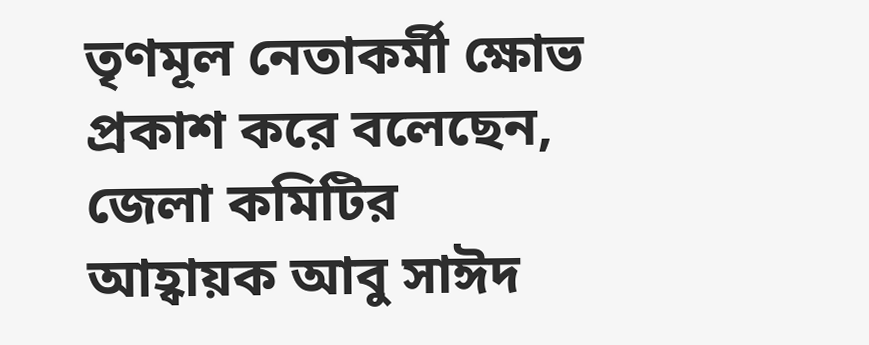তৃণমূল নেতাকর্মী ক্ষোভ প্রকাশ করে বলেছেন, জেলা কমিটির আহ্বায়ক আবু সাঈদ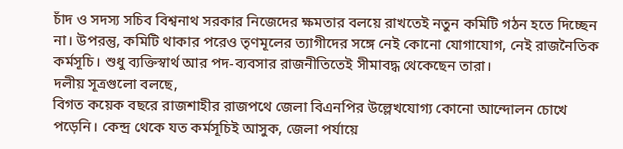চাঁদ ও সদস্য সচিব বিশ্বনাথ সরকার নিজেদের ক্ষমতার বলয়ে রাখতেই নতুন কমিটি গঠন হতে দিচ্ছেন না। উপরন্তু, কমিটি থাকার পরেও তৃণমূলের ত্যাগীদের সঙ্গে নেই কোনো যোগাযোগ, নেই রাজনৈতিক কর্মসূচি। শুধু ব্যক্তিস্বার্থ আর পদ-ব্যবসার রাজনীতিতেই সীমাবদ্ধ থেকেছেন তারা।
দলীয় সূত্রগুলো বলছে,
বিগত কয়েক বছরে রাজশাহীর রাজপথে জেলা বিএনপির উল্লেখযোগ্য কোনো আন্দোলন চোখে পড়েনি। কেন্দ্র থেকে যত কর্মসূচিই আসুক, জেলা পর্যায়ে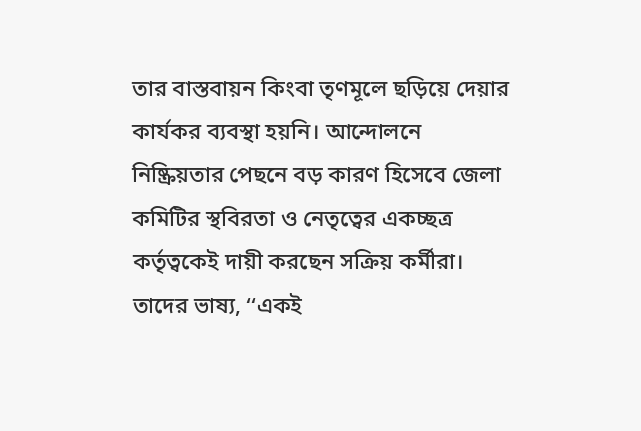তার বাস্তবায়ন কিংবা তৃণমূলে ছড়িয়ে দেয়ার কার্যকর ব্যবস্থা হয়নি। আন্দোলনে নিষ্ক্রিয়তার পেছনে বড় কারণ হিসেবে জেলা কমিটির স্থবিরতা ও নেতৃত্বের একচ্ছত্র কর্তৃত্বকেই দায়ী করছেন সক্রিয় কর্মীরা।
তাদের ভাষ্য, ‘‘একই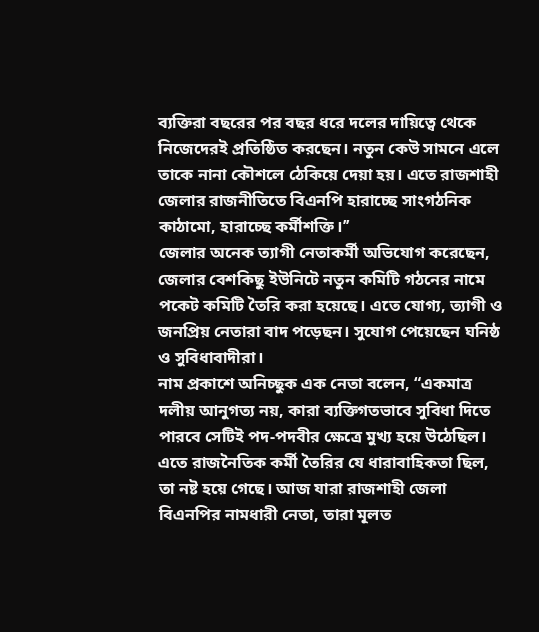ব্যক্তিরা বছরের পর বছর ধরে দলের দায়িত্বে থেকে নিজেদেরই প্রতিষ্ঠিত করছেন। নতুন কেউ সামনে এলে তাকে নানা কৌশলে ঠেকিয়ে দেয়া হয়। এতে রাজশাহী জেলার রাজনীতিতে বিএনপি হারাচ্ছে সাংগঠনিক কাঠামো, হারাচ্ছে কর্মীশক্তি।’’
জেলার অনেক ত্যাগী নেতাকর্মী অভিযোগ করেছেন, জেলার বেশকিছু ইউনিটে নতুন কমিটি গঠনের নামে পকেট কমিটি তৈরি করা হয়েছে। এতে যোগ্য, ত্যাগী ও জনপ্রিয় নেতারা বাদ পড়েছন। সুযোগ পেয়েছেন ঘনিষ্ঠ ও সুবিধাবাদীরা।
নাম প্রকাশে অনিচ্ছুক এক নেতা বলেন, “একমাত্র দলীয় আনুগত্য নয়, কারা ব্যক্তিগতভাবে সুবিধা দিতে পারবে সেটিই পদ-পদবীর ক্ষেত্রে মুখ্য হয়ে উঠেছিল। এতে রাজনৈতিক কর্মী তৈরির যে ধারাবাহিকতা ছিল, তা নষ্ট হয়ে গেছে। আজ যারা রাজশাহী জেলা বিএনপির নামধারী নেতা, তারা মূলত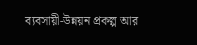ব্যবসায়ী-উন্নয়ন প্রকল্প আর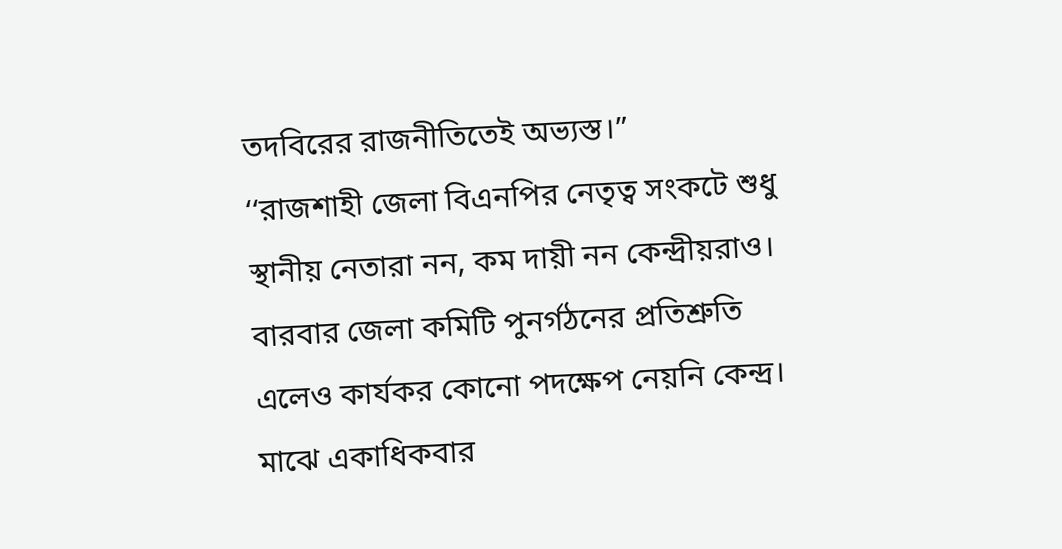তদবিরের রাজনীতিতেই অভ্যস্ত।”
‘‘রাজশাহী জেলা বিএনপির নেতৃত্ব সংকটে শুধু স্থানীয় নেতারা নন, কম দায়ী নন কেন্দ্রীয়রাও। বারবার জেলা কমিটি পুনর্গঠনের প্রতিশ্রুতি এলেও কার্যকর কোনো পদক্ষেপ নেয়নি কেন্দ্র। মাঝে একাধিকবার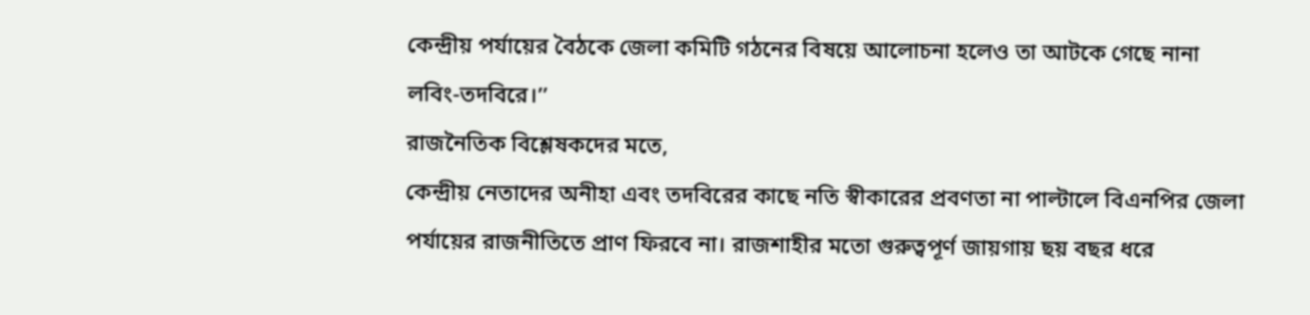কেন্দ্রীয় পর্যায়ের বৈঠকে জেলা কমিটি গঠনের বিষয়ে আলোচনা হলেও তা আটকে গেছে নানা লবিং-তদবিরে।’’
রাজনৈতিক বিশ্লেষকদের মতে,
কেন্দ্রীয় নেতাদের অনীহা এবং তদবিরের কাছে নতি স্বীকারের প্রবণতা না পাল্টালে বিএনপির জেলা পর্যায়ের রাজনীতিতে প্রাণ ফিরবে না। রাজশাহীর মতো গুরুত্বপূর্ণ জায়গায় ছয় বছর ধরে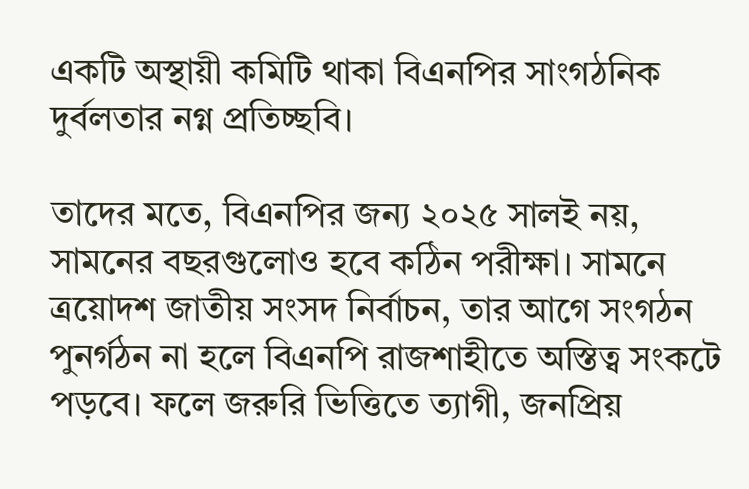একটি অস্থায়ী কমিটি থাকা বিএনপির সাংগঠনিক দুর্বলতার নগ্ন প্রতিচ্ছবি।

তাদের মতে, বিএনপির জন্য ২০২৫ সালই নয়, সামনের বছরগুলোও হবে কঠিন পরীক্ষা। সামনে ত্রয়োদশ জাতীয় সংসদ নির্বাচন, তার আগে সংগঠন পুনর্গঠন না হলে বিএনপি রাজশাহীতে অস্তিত্ব সংকটে পড়বে। ফলে জরুরি ভিত্তিতে ত্যাগী, জনপ্রিয়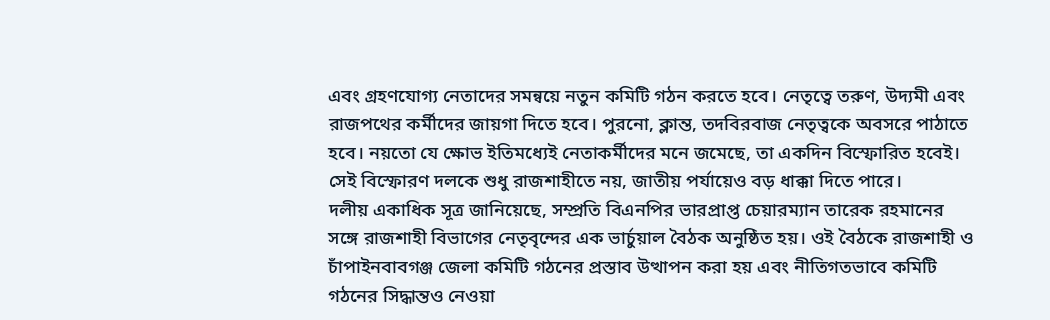এবং গ্রহণযোগ্য নেতাদের সমন্বয়ে নতুন কমিটি গঠন করতে হবে। নেতৃত্বে তরুণ, উদ্যমী এবং রাজপথের কর্মীদের জায়গা দিতে হবে। পুরনো, ক্লান্ত, তদবিরবাজ নেতৃত্বকে অবসরে পাঠাতে হবে। নয়তো যে ক্ষোভ ইতিমধ্যেই নেতাকর্মীদের মনে জমেছে, তা একদিন বিস্ফোরিত হবেই। সেই বিস্ফোরণ দলকে শুধু রাজশাহীতে নয়, জাতীয় পর্যায়েও বড় ধাক্কা দিতে পারে।
দলীয় একাধিক সূত্র জানিয়েছে, সম্প্রতি বিএনপির ভারপ্রাপ্ত চেয়ারম্যান তারেক রহমানের সঙ্গে রাজশাহী বিভাগের নেতৃবৃন্দের এক ভার্চুয়াল বৈঠক অনুষ্ঠিত হয়। ওই বৈঠকে রাজশাহী ও চাঁপাইনবাবগঞ্জ জেলা কমিটি গঠনের প্রস্তাব উত্থাপন করা হয় এবং নীতিগতভাবে কমিটি গঠনের সিদ্ধান্তও নেওয়া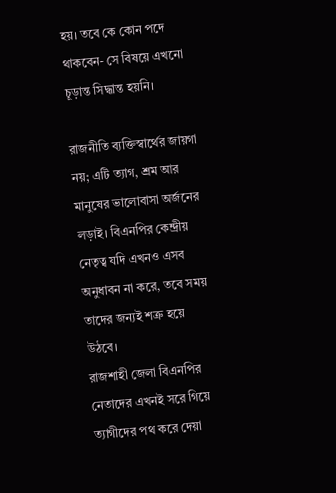হয়। তবে কে কোন পদে থাকবেন- সে বিষয়ে এখনো চূড়ান্ত সিদ্ধান্ত হয়নি।

রাজনীতি ব্যক্তিস্বার্থের জায়গা নয়; এটি ত্যাগ, শ্রম আর মানুষের ভালোবাসা অর্জনের লড়াই। বিএনপির কেন্দ্রীয় নেতৃত্ব যদি এখনও এসব অনুধাবন না করে, তবে সময় তাদের জন্যই শত্রু হয়ে উঠবে।
রাজশাহী জেলা বিএনপির নেতাদের এখনই সরে গিয়ে ত্যাগীদের পথ করে দেয়া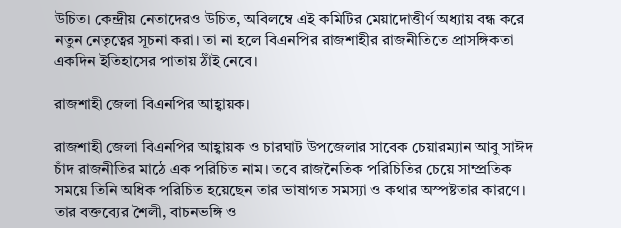উচিত। কেন্দ্রীয় নেতাদেরও উচিত, অবিলম্বে এই কমিটির মেয়াদোত্তীর্ণ অধ্যায় বন্ধ করে নতুন নেতৃত্বের সূচনা করা। তা না হলে বিএনপির রাজশাহীর রাজনীতিতে প্রাসঙ্গিকতা একদিন ইতিহাসের পাতায় ঠাঁই নেবে।

রাজশাহী জেলা বিএনপির আহ্বায়ক।

রাজশাহী জেলা বিএনপির আহ্বায়ক ও চারঘাট উপজেলার সাবেক চেয়ারম্যান আবু সাঈদ চাঁদ রাজনীতির মাঠে এক পরিচিত নাম। তবে রাজনৈতিক পরিচিতির চেয়ে সাম্প্রতিক সময়ে তিনি অধিক পরিচিত হয়েছেন তার ভাষাগত সমস্যা ও কথার অস্পষ্টতার কারণে। তার বক্তব্যের শৈলী, বাচনভঙ্গি ও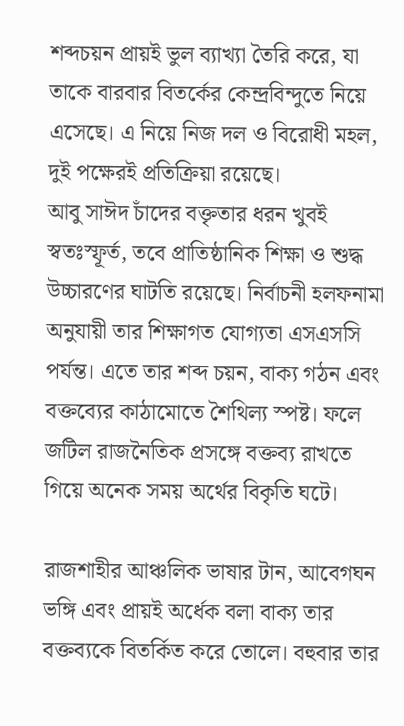শব্দচয়ন প্রায়ই ভুল ব্যাখ্যা তৈরি করে, যা তাকে বারবার বিতর্কের কেন্দ্রবিন্দুতে নিয়ে এসেছে। এ নিয়ে নিজ দল ও বিরোধী মহল, দুই পক্ষেরই প্রতিক্রিয়া রয়েছে।
আবু সাঈদ চাঁদের বক্তৃতার ধরন খুবই স্বতঃস্ফূর্ত, তবে প্রাতিষ্ঠানিক শিক্ষা ও শুদ্ধ উচ্চারণের ঘাটতি রয়েছে। নির্বাচনী হলফনামা অনুযায়ী তার শিক্ষাগত যোগ্যতা এসএসসি পর্যন্ত। এতে তার শব্দ চয়ন, বাক্য গঠন এবং বক্তব্যের কাঠামোতে শৈথিল্য স্পষ্ট। ফলে জটিল রাজনৈতিক প্রসঙ্গে বক্তব্য রাখতে গিয়ে অনেক সময় অর্থের বিকৃতি ঘটে।

রাজশাহীর আঞ্চলিক ভাষার টান, আবেগঘন ভঙ্গি এবং প্রায়ই অর্ধেক বলা বাক্য তার বক্তব্যকে বিতর্কিত করে তোলে। বহুবার তার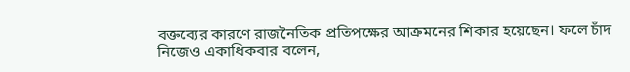বক্তব্যের কারণে রাজনৈতিক প্রতিপক্ষের আক্রমনের শিকার হয়েছেন। ফলে চাঁদ নিজেও একাধিকবার বলেন,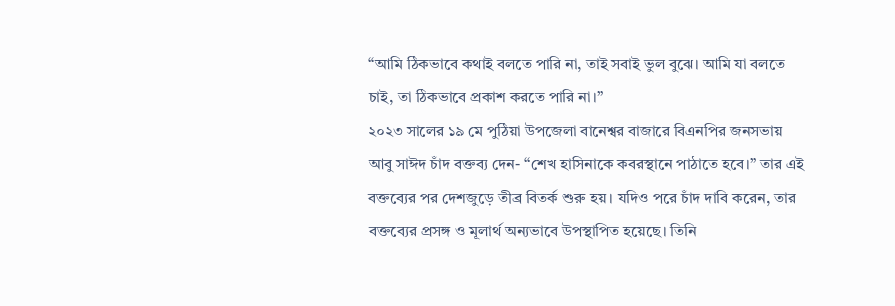“আমি ঠিকভাবে কথাই বলতে পারি না, তাই সবাই ভুল বুঝে। আমি যা বলতে চাই, তা ঠিকভাবে প্রকাশ করতে পারি না।”
২০২৩ সালের ১৯ মে পুঠিয়া উপজেলা বানেশ্বর বাজারে বিএনপির জনসভায় আবু সাঈদ চাঁদ বক্তব্য দেন- ‘‘শেখ হাসিনাকে কবরস্থানে পাঠাতে হবে।” তার এই বক্তব্যের পর দেশজুড়ে তীব্র বিতর্ক শুরু হয়। যদিও পরে চাঁদ দাবি করেন, তার বক্তব্যের প্রসঙ্গ ও মূলার্থ অন্যভাবে উপস্থাপিত হয়েছে। তিনি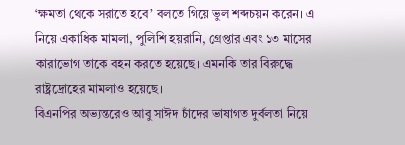‘ক্ষমতা থেকে সরাতে হবে’ বলতে গিয়ে ভুল শব্দচয়ন করেন। এ নিয়ে একাধিক মামলা, পুলিশি হয়রানি, গ্রেপ্তার এবং ১৩ মাসের কারাভোগ তাকে বহন করতে হয়েছে। এমনকি তার বিরুদ্ধে রাষ্ট্রদ্রোহের মামলাও হয়েছে।
বিএনপির অভ্যন্তরেও আবু সাঈদ চাঁদের ভাষাগত দুর্বলতা নিয়ে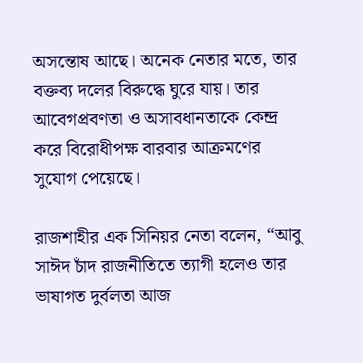অসন্তোষ আছে। অনেক নেতার মতে, তার বক্তব্য দলের বিরুদ্ধে ঘুরে যায়। তার আবেগপ্রবণতা ও অসাবধানতাকে কেন্দ্র করে বিরোধীপক্ষ বারবার আক্রমণের সুযোগ পেয়েছে।

রাজশাহীর এক সিনিয়র নেতা বলেন, “আবু সাঈদ চাঁদ রাজনীতিতে ত্যাগী হলেও তার ভাষাগত দুর্বলতা আজ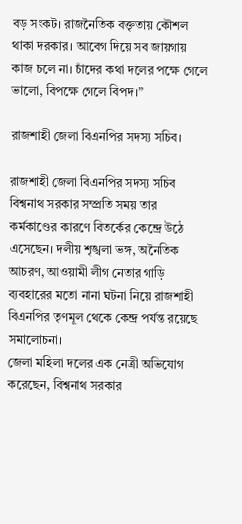বড় সংকট। রাজনৈতিক বক্তৃতায় কৌশল থাকা দরকার। আবেগ দিয়ে সব জায়গায় কাজ চলে না। চাঁদের কথা দলের পক্ষে গেলে ভালো, বিপক্ষে গেলে বিপদ।”

রাজশাহী জেলা বিএনপির সদস্য সচিব।

রাজশাহী জেলা বিএনপির সদস্য সচিব বিশ্বনাথ সরকার সম্প্রতি সময় তার কর্মকাণ্ডের কারণে বিতর্কের কেন্দ্রে উঠে এসেছেন। দলীয় শৃঙ্খলা ভঙ্গ, অনৈতিক আচরণ, আওয়ামী লীগ নেতার গাড়ি ব্যবহারের মতো নানা ঘটনা নিয়ে রাজশাহী বিএনপির তৃণমূল থেকে কেন্দ্র পর্যন্ত রয়েছে সমালোচনা।
জেলা মহিলা দলের এক নেত্রী অভিযোগ করেছেন, বিশ্বনাথ সরকার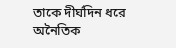তাকে দীর্ঘদিন ধরে অনৈতিক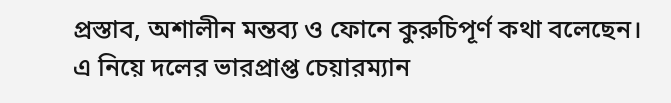প্রস্তাব, অশালীন মন্তব্য ও ফোনে কুরুচিপূর্ণ কথা বলেছেন। এ নিয়ে দলের ভারপ্রাপ্ত চেয়ারম্যান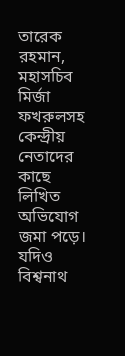তারেক রহমান, মহাসচিব মির্জা ফখরুলসহ কেন্দ্রীয় নেতাদের কাছে লিখিত অভিযোগ জমা পড়ে। যদিও বিশ্বনাথ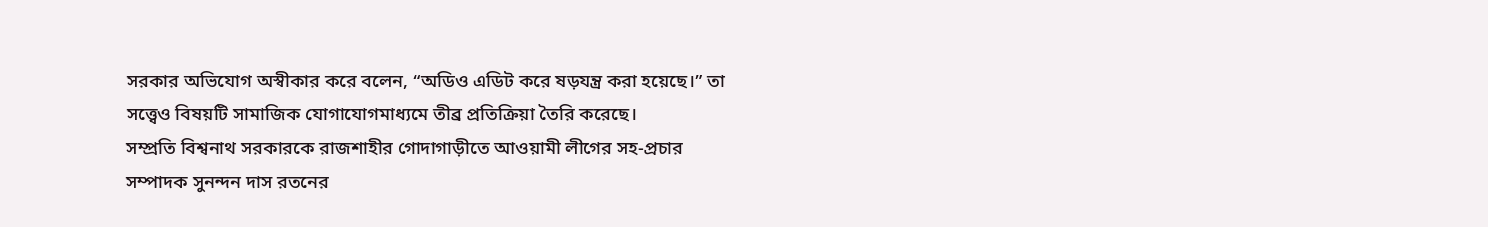সরকার অভিযোগ অস্বীকার করে বলেন, “অডিও এডিট করে ষড়যন্ত্র করা হয়েছে।” তা সত্ত্বেও বিষয়টি সামাজিক যোগাযোগমাধ্যমে তীব্র প্রতিক্রিয়া তৈরি করেছে।
সম্প্রতি বিশ্বনাথ সরকারকে রাজশাহীর গোদাগাড়ীতে আওয়ামী লীগের সহ-প্রচার সম্পাদক সুনন্দন দাস রতনের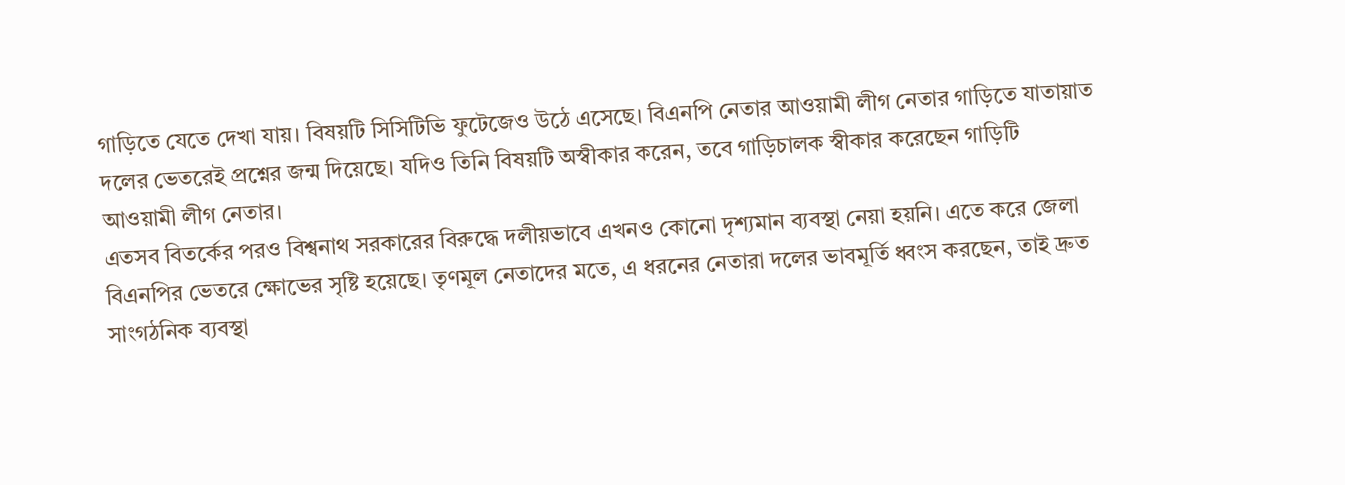গাড়িতে যেতে দেখা যায়। বিষয়টি সিসিটিভি ফুটেজেও উঠে এসেছে। বিএনপি নেতার আওয়ামী লীগ নেতার গাড়িতে যাতায়াত দলের ভেতরেই প্রশ্নের জন্ম দিয়েছে। যদিও তিনি বিষয়টি অস্বীকার করেন, তবে গাড়িচালক স্বীকার করেছেন গাড়িটি আওয়ামী লীগ নেতার।
এতসব বিতর্কের পরও বিশ্বনাথ সরকারের বিরুদ্ধে দলীয়ভাবে এখনও কোনো দৃশ্যমান ব্যবস্থা নেয়া হয়নি। এতে করে জেলা বিএনপির ভেতরে ক্ষোভের সৃষ্টি হয়েছে। তৃণমূল নেতাদের মতে, এ ধরনের নেতারা দলের ভাবমূর্তি ধ্বংস করছেন, তাই দ্রুত সাংগঠনিক ব্যবস্থা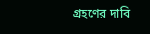গ্রহণের দাবি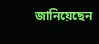জানিয়েছেন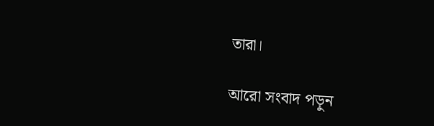তারা।

আরো সংবাদ পড়ুন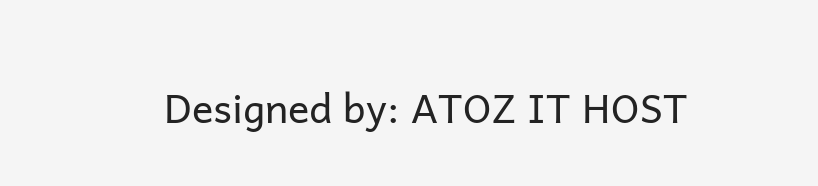Designed by: ATOZ IT HOST